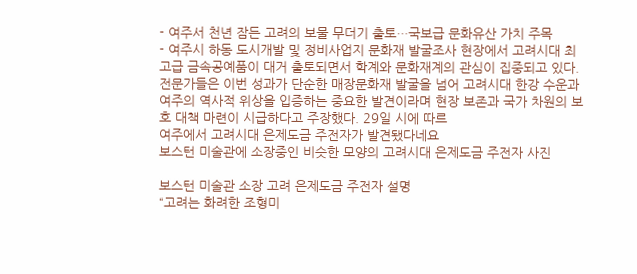- 여주서 천년 잠든 고려의 보물 무더기 출토…국보급 문화유산 가치 주목
- 여주시 하동 도시개발 및 정비사업지 문화재 발굴조사 현장에서 고려시대 최고급 금속공예품이 대거 출토되면서 학계와 문화재계의 관심이 집중되고 있다. 전문가들은 이번 성과가 단순한 매장문화재 발굴을 넘어 고려시대 한강 수운과 여주의 역사적 위상을 입증하는 중요한 발견이라며 현장 보존과 국가 차원의 보호 대책 마련이 시급하다고 주장했다. 29일 시에 따르
여주에서 고려시대 은제도금 주전자가 발견됐다네요
보스턴 미술관에 소장중인 비슷한 모양의 고려시대 은제도금 주전자 사진

보스턴 미술관 소장 고려 은제도금 주전자 설명
“고려는 화려한 조형미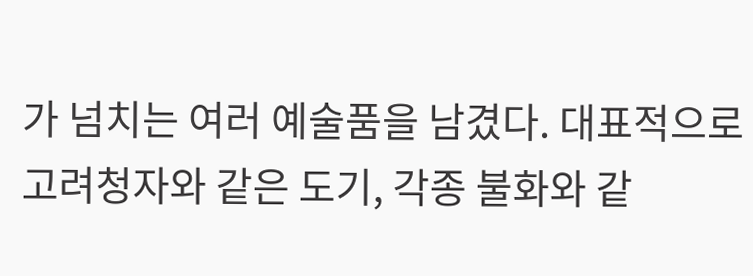가 넘치는 여러 예술품을 남겼다. 대표적으로 고려청자와 같은 도기, 각종 불화와 같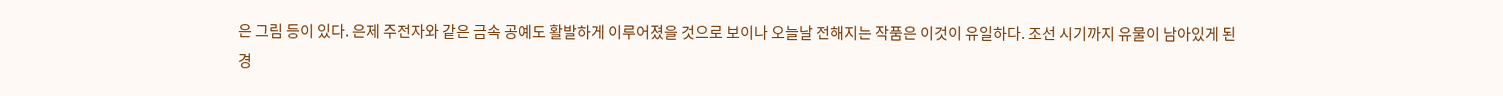은 그림 등이 있다. 은제 주전자와 같은 금속 공예도 활발하게 이루어졌을 것으로 보이나 오늘날 전해지는 작품은 이것이 유일하다. 조선 시기까지 유물이 남아있게 된 경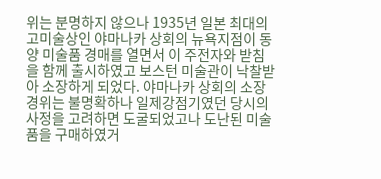위는 분명하지 않으나 1935년 일본 최대의 고미술상인 야마나카 상회의 뉴욕지점이 동양 미술품 경매를 열면서 이 주전자와 받침을 함께 출시하였고 보스턴 미술관이 낙찰받아 소장하게 되었다. 야마나카 상회의 소장 경위는 불명확하나 일제강점기였던 당시의 사정을 고려하면 도굴되었고나 도난된 미술품을 구매하였거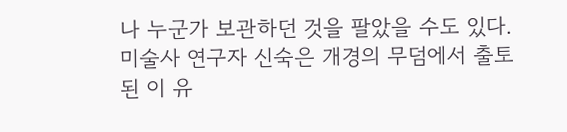나 누군가 보관하던 것을 팔았을 수도 있다. 미술사 연구자 신숙은 개경의 무덤에서 출토된 이 유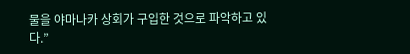물을 야마나카 상회가 구입한 것으로 파악하고 있다.”